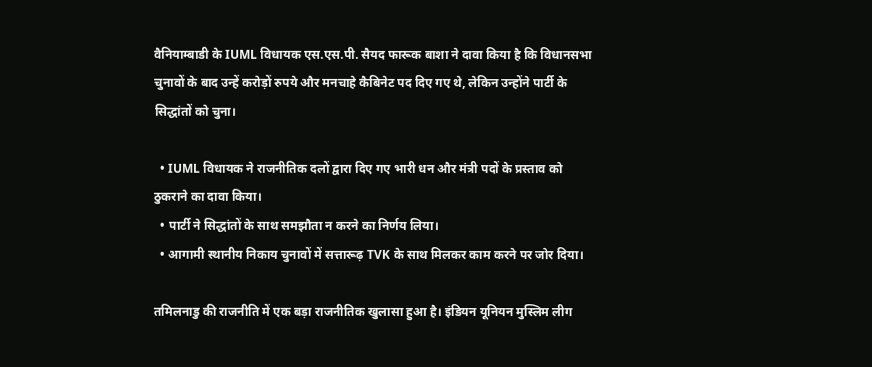वैनियाम्बाडी के IUML विधायक एस.एस.पी. सैयद फारूक बाशा ने दावा किया है कि विधानसभा चुनावों के बाद उन्हें करोड़ों रुपये और मनचाहे कैबिनेट पद दिए गए थे, लेकिन उन्होंने पार्टी के सिद्धांतों को चुना।

  • IUML विधायक ने राजनीतिक दलों द्वारा दिए गए भारी धन और मंत्री पदों के प्रस्ताव को ठुकराने का दावा किया।
  • पार्टी ने सिद्धांतों के साथ समझौता न करने का निर्णय लिया।
  • आगामी स्थानीय निकाय चुनावों में सत्तारूढ़ TVK के साथ मिलकर काम करने पर जोर दिया।

तमिलनाडु की राजनीति में एक बड़ा राजनीतिक खुलासा हुआ है। इंडियन यूनियन मुस्लिम लीग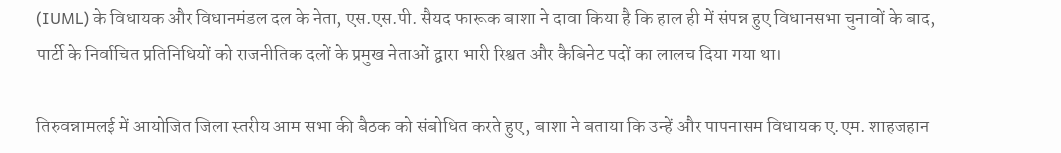(IUML) के विधायक और विधानमंडल दल के नेता, एस.एस.पी. सैयद फारूक बाशा ने दावा किया है कि हाल ही में संपन्न हुए विधानसभा चुनावों के बाद, पार्टी के निर्वाचित प्रतिनिधियों को राजनीतिक दलों के प्रमुख नेताओं द्वारा भारी रिश्वत और कैबिनेट पदों का लालच दिया गया था।

तिरुवन्नामलई में आयोजित जिला स्तरीय आम सभा की बैठक को संबोधित करते हुए, बाशा ने बताया कि उन्हें और पापनासम विधायक ए.एम. शाहजहान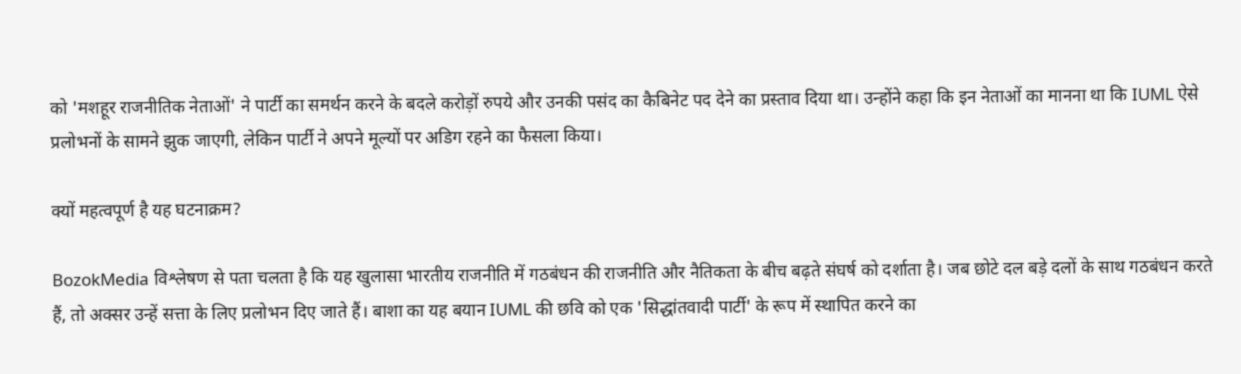को 'मशहूर राजनीतिक नेताओं' ने पार्टी का समर्थन करने के बदले करोड़ों रुपये और उनकी पसंद का कैबिनेट पद देने का प्रस्ताव दिया था। उन्होंने कहा कि इन नेताओं का मानना था कि IUML ऐसे प्रलोभनों के सामने झुक जाएगी, लेकिन पार्टी ने अपने मूल्यों पर अडिग रहने का फैसला किया।

क्यों महत्वपूर्ण है यह घटनाक्रम?

BozokMedia विश्लेषण से पता चलता है कि यह खुलासा भारतीय राजनीति में गठबंधन की राजनीति और नैतिकता के बीच बढ़ते संघर्ष को दर्शाता है। जब छोटे दल बड़े दलों के साथ गठबंधन करते हैं, तो अक्सर उन्हें सत्ता के लिए प्रलोभन दिए जाते हैं। बाशा का यह बयान IUML की छवि को एक 'सिद्धांतवादी पार्टी' के रूप में स्थापित करने का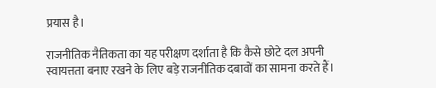प्रयास है।

राजनीतिक नैतिकता का यह परीक्षण दर्शाता है कि कैसे छोटे दल अपनी स्वायत्तता बनाए रखने के लिए बड़े राजनीतिक दबावों का सामना करते हैं।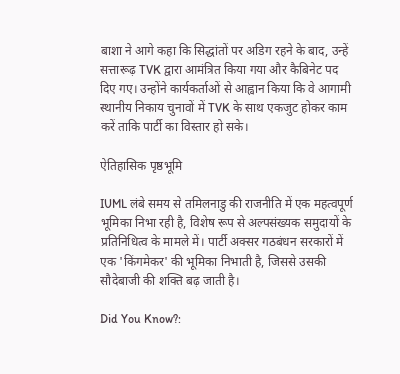बाशा ने आगे कहा कि सिद्धांतों पर अडिग रहने के बाद, उन्हें सत्तारूढ़ TVK द्वारा आमंत्रित किया गया और कैबिनेट पद दिए गए। उन्होंने कार्यकर्ताओं से आह्वान किया कि वे आगामी स्थानीय निकाय चुनावों में TVK के साथ एकजुट होकर काम करें ताकि पार्टी का विस्तार हो सके।

ऐतिहासिक पृष्ठभूमि

IUML लंबे समय से तमिलनाडु की राजनीति में एक महत्वपूर्ण भूमिका निभा रही है, विशेष रूप से अल्पसंख्यक समुदायों के प्रतिनिधित्व के मामले में। पार्टी अक्सर गठबंधन सरकारों में एक 'किंगमेकर' की भूमिका निभाती है, जिससे उसकी सौदेबाजी की शक्ति बढ़ जाती है।

Did You Know?: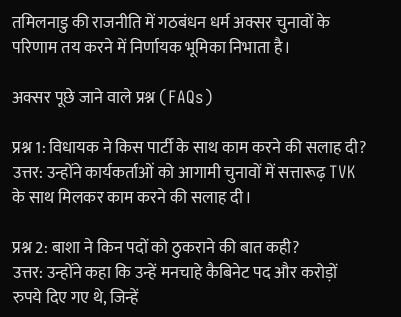तमिलनाडु की राजनीति में गठबंधन धर्म अक्सर चुनावों के परिणाम तय करने में निर्णायक भूमिका निभाता है।

अक्सर पूछे जाने वाले प्रश्न (FAQs)

प्रश्न 1: विधायक ने किस पार्टी के साथ काम करने की सलाह दी?
उत्तर: उन्होंने कार्यकर्ताओं को आगामी चुनावों में सत्तारूढ़ TVK के साथ मिलकर काम करने की सलाह दी।

प्रश्न 2: बाशा ने किन पदों को ठुकराने की बात कही?
उत्तर: उन्होंने कहा कि उन्हें मनचाहे कैबिनेट पद और करोड़ों रुपये दिए गए थे, जिन्हें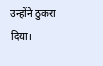उन्होंने ठुकरा दिया।